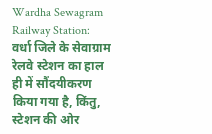Wardha Sewagram Railway Station: वर्धा जिले के सेवाग्राम रेलवे स्टेशन का हाल ही में सौंदयीकरण किया गया है, किंतु, स्टेशन की ओर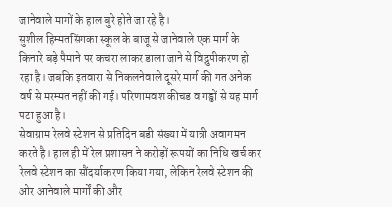जानेवाले मागों के हाल बुरे होते जा रहे है।
सुशील हिम्मतसिंगका स्कूल के बाजू से जानेवाले एक मार्ग के किनारे बड़े पैमाने पर कचरा लाकर डाला जाने से विद्रुपीकरण हो रहा है। जबकि इतवारा से निकलनेवाले दूसरे मार्ग की गत अनेक वर्ष से मरम्मत नहीं की गई। परिणामवश कीचड व गड्ढों से यह मार्ग पटा हुआ है।
सेवाग्राम रेलवे स्टेशन से प्रतिदिन बडी संख्या में यात्री अवागमन करते है। हाल ही में रेल प्रशासन ने करोड़ों रूपयों का निधि खर्च कर रेलवे स्टेशन का सौंदर्याकरण किया गया, लेकिन रेलवे स्टेशन की ओर आनेवाले मार्गों की और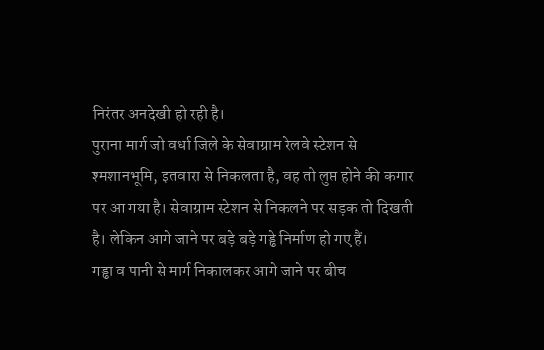निरंतर अनदेखी हो रही है।
पुराना मार्ग जो वर्धा जिले के सेवाग्राम रेलवे स्टेशन से श्मशानभूमि, इतवारा से निकलता है, वह तो लुप्त होने की कगार पर आ गया है। सेवाग्राम स्टेशन से निकलने पर सड़क तो दिखती है। लेकिन आगे जाने पर बड़े बड़े गड्ढे निर्माण हो गए हैं।
गड्ढा व पानी से मार्ग निकालकर आगे जाने पर बीच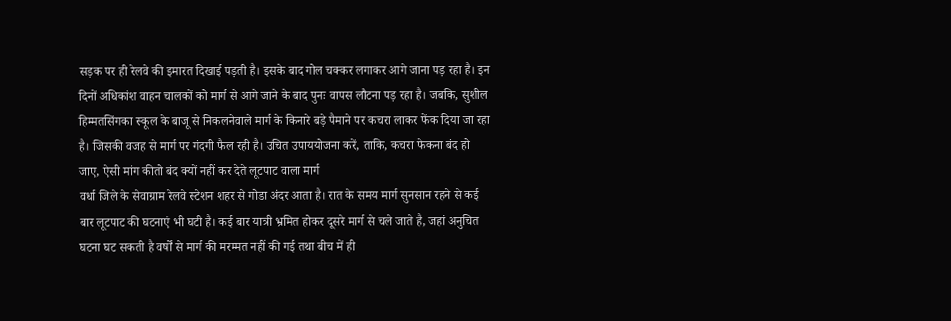सड़क पर ही रेलवे की इमारत दिखाई पड़ती है। इसके बाद गोल चक्कर लगाकर आगे जाना पड़ रहा है। इन दिनों अधिकांश वाहन चालकों को मार्ग से आगे जाने के बाद पुनः वापस लौटना पड़ रहा है। जबकि, सुशील हिम्मतसिंगका स्कूल के बाजू से निकलनेवाले मार्ग के किनारे बड़े पैमाने पर कचरा लाकर फेंक दिया जा रहा है। जिसकी वजह से मार्ग पर गंदगी फैल रही है। उचित उपाययोजना करें, ताकि, कचरा फेकना बंद हो जाए, ऐसी मांग कीतो बंद क्यों नहीं कर देते लूटपाट वाला मार्ग
वर्धा जिले के सेवाग्राम रेलवे स्टेशन शहर से गोडा अंदर आता है। रात के समय मार्ग सुनसान रहने से कई बार लूटपाट की घटनाएं भी घटी है। कई बार यात्री भ्रमित होकर दूसरे मार्ग से चले जाते है, जहां अनुचित घटना घट सकती है वर्षों से मार्ग की मरम्मत नहीं की गई तथा बीच में ही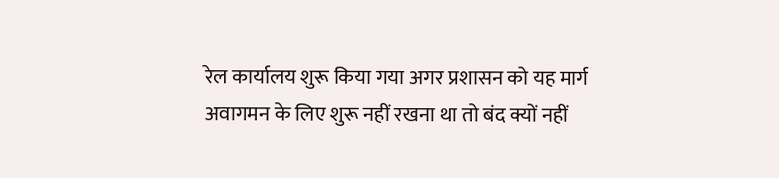रेल कार्यालय शुरू किया गया अगर प्रशासन को यह मार्ग अवागमन के लिए शुरू नहीं रखना था तो बंद क्यों नहीं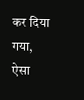कर दिया गया, ऐसा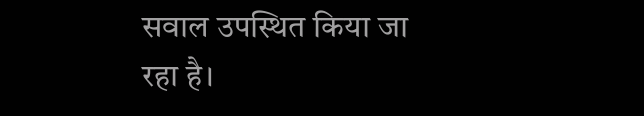सवाल उपस्थित किया जा रहा है।